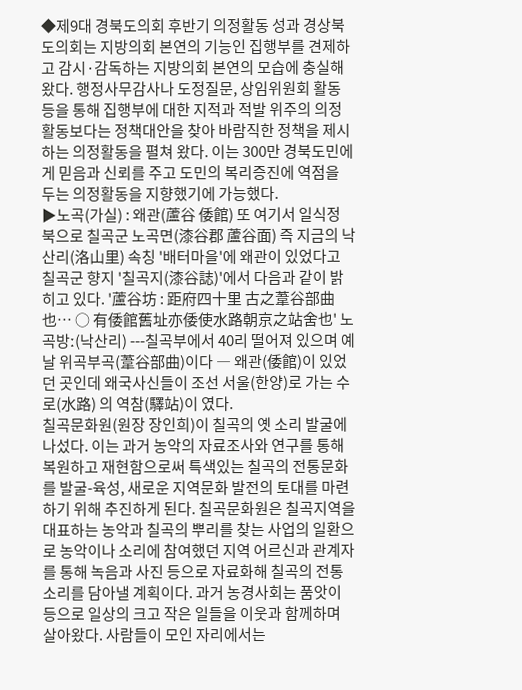◆제9대 경북도의회 후반기 의정활동 성과 경상북도의회는 지방의회 본연의 기능인 집행부를 견제하고 감시·감독하는 지방의회 본연의 모습에 충실해 왔다. 행정사무감사나 도정질문, 상임위원회 활동 등을 통해 집행부에 대한 지적과 적발 위주의 의정활동보다는 정책대안을 찾아 바람직한 정책을 제시하는 의정활동을 펼쳐 왔다. 이는 300만 경북도민에게 믿음과 신뢰를 주고 도민의 복리증진에 역점을 두는 의정활동을 지향했기에 가능했다.
▶노곡(가실) : 왜관(蘆谷 倭館) 또 여기서 일식정 북으로 칠곡군 노곡면(漆谷郡 蘆谷面) 즉 지금의 낙산리(洛山里) 속칭 '배터마을'에 왜관이 있었다고 칠곡군 향지 '칠곡지(漆谷誌)'에서 다음과 같이 밝히고 있다. '蘆谷坊 : 距府四十里 古之葦谷部曲也… ○ 有倭館舊址亦倭使水路朝京之站舍也' 노곡방ː(낙산리) ---칠곡부에서 40리 떨어져 있으며 예날 위곡부곡(葦谷部曲)이다 ― 왜관(倭館)이 있었던 곳인데 왜국사신들이 조선 서울(한양)로 가는 수로(水路) 의 역참(驛站)이 였다.
칠곡문화원(원장 장인희)이 칠곡의 옛 소리 발굴에 나섰다. 이는 과거 농악의 자료조사와 연구를 통해 복원하고 재현함으로써 특색있는 칠곡의 전통문화를 발굴-육성, 새로운 지역문화 발전의 토대를 마련하기 위해 추진하게 된다. 칠곡문화원은 칠곡지역을 대표하는 농악과 칠곡의 뿌리를 찾는 사업의 일환으로 농악이나 소리에 참여했던 지역 어르신과 관계자를 통해 녹음과 사진 등으로 자료화해 칠곡의 전통소리를 담아낼 계획이다. 과거 농경사회는 품앗이 등으로 일상의 크고 작은 일들을 이웃과 함께하며 살아왔다. 사람들이 모인 자리에서는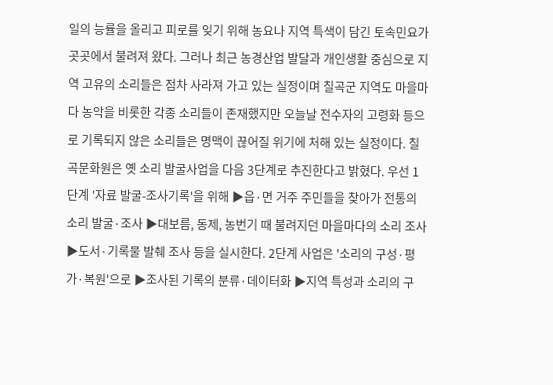일의 능률을 올리고 피로를 잊기 위해 농요나 지역 특색이 담긴 토속민요가 곳곳에서 불려져 왔다. 그러나 최근 농경산업 발달과 개인생활 중심으로 지역 고유의 소리들은 점차 사라져 가고 있는 실정이며 칠곡군 지역도 마을마다 농악을 비롯한 각종 소리들이 존재했지만 오늘날 전수자의 고령화 등으로 기록되지 않은 소리들은 명맥이 끊어질 위기에 처해 있는 실정이다. 칠곡문화원은 옛 소리 발굴사업을 다음 3단계로 추진한다고 밝혔다. 우선 1단계 '자료 발굴-조사기록'을 위해 ▶읍·면 거주 주민들을 찾아가 전통의 소리 발굴·조사 ▶대보름, 동제, 농번기 때 불려지던 마을마다의 소리 조사 ▶도서·기록물 발췌 조사 등을 실시한다. 2단계 사업은 '소리의 구성·평가·복원'으로 ▶조사된 기록의 분류·데이터화 ▶지역 특성과 소리의 구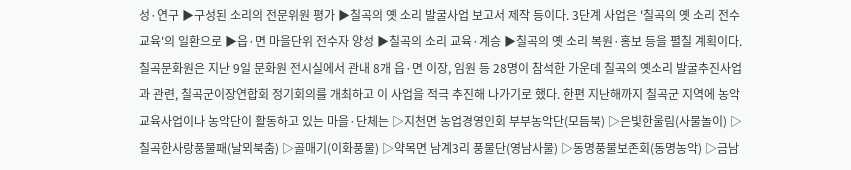성·연구 ▶구성된 소리의 전문위원 평가 ▶칠곡의 옛 소리 발굴사업 보고서 제작 등이다. 3단계 사업은 '칠곡의 옛 소리 전수교육'의 일환으로 ▶읍·면 마을단위 전수자 양성 ▶칠곡의 소리 교육·계승 ▶칠곡의 옛 소리 복원·홍보 등을 펼칠 계획이다. 칠곡문화원은 지난 9일 문화원 전시실에서 관내 8개 읍·면 이장, 임원 등 28명이 참석한 가운데 칠곡의 옛소리 발굴추진사업과 관련, 칠곡군이장연합회 정기회의를 개최하고 이 사업을 적극 추진해 나가기로 했다. 한편 지난해까지 칠곡군 지역에 농악 교육사업이나 농악단이 활동하고 있는 마을·단체는 ▷지천면 농업경영인회 부부농악단(모듬북) ▷은빛한울림(사물놀이) ▷칠곡한사랑풍물패(날뫼북춤) ▷골매기(이화풍물) ▷약목면 남계3리 풍물단(영남사물) ▷동명풍물보존회(동명농악) ▷금남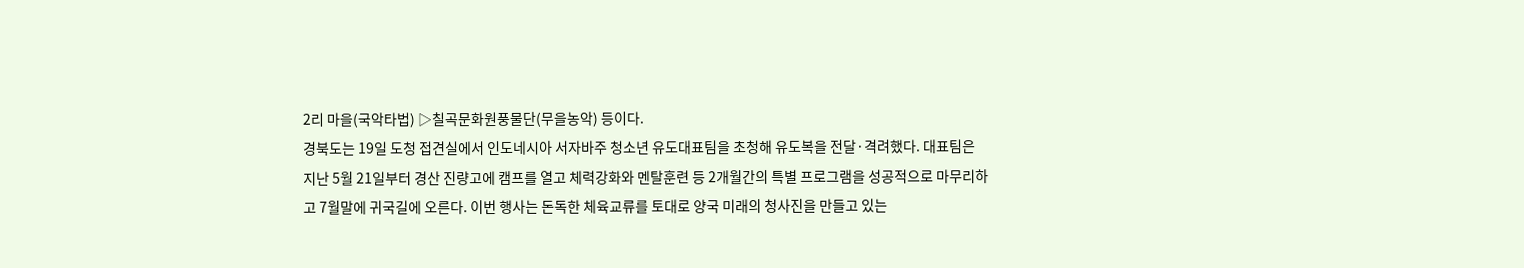2리 마을(국악타법) ▷칠곡문화원풍물단(무을농악) 등이다.
경북도는 19일 도청 접견실에서 인도네시아 서자바주 청소년 유도대표팀을 초청해 유도복을 전달·격려했다. 대표팀은 지난 5월 21일부터 경산 진량고에 캠프를 열고 체력강화와 멘탈훈련 등 2개월간의 특별 프로그램을 성공적으로 마무리하고 7월말에 귀국길에 오른다. 이번 행사는 돈독한 체육교류를 토대로 양국 미래의 청사진을 만들고 있는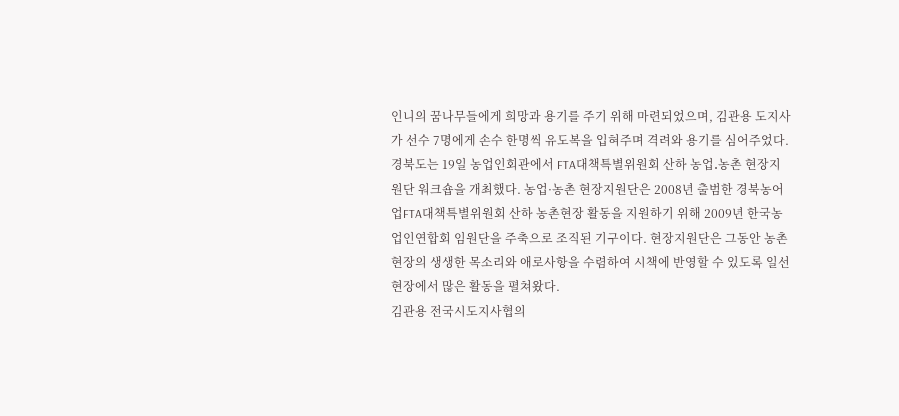인니의 꿈나무들에게 희망과 용기를 주기 위해 마련되었으며, 김관용 도지사가 선수 7명에게 손수 한명씩 유도복을 입혀주며 격려와 용기를 심어주었다.
경북도는 19일 농업인회관에서 FTA대책특별위원회 산하 농업․농촌 현장지원단 워크숍을 개최했다. 농업·농촌 현장지원단은 2008년 출범한 경북농어업FTA대책특별위원회 산하 농촌현장 활동을 지원하기 위해 2009년 한국농업인연합회 임원단을 주축으로 조직된 기구이다. 현장지원단은 그동안 농촌현장의 생생한 목소리와 애로사항을 수렴하여 시책에 반영할 수 있도록 일선 현장에서 많은 활동을 펼쳐왔다.
김관용 전국시도지사협의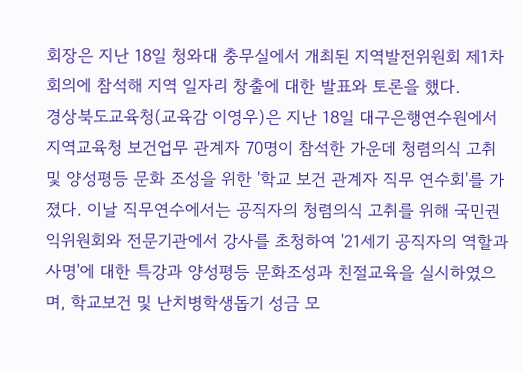회장은 지난 18일 청와대 충무실에서 개최된 지역발전위원회 제1차 회의에 참석해 지역 일자리 창출에 대한 발표와 토론을 했다.
경상북도교육청(교육감 이영우)은 지난 18일 대구은행연수원에서 지역교육청 보건업무 관계자 70명이 참석한 가운데 청렴의식 고취 및 양성평등 문화 조성을 위한 '학교 보건 관계자 직무 연수회'를 가졌다. 이날 직무연수에서는 공직자의 청렴의식 고취를 위해 국민권익위원회와 전문기관에서 강사를 초청하여 '21세기 공직자의 역할과 사명'에 대한 특강과 양성평등 문화조성과 친절교육을 실시하였으며, 학교보건 및 난치병학생돕기 성금 모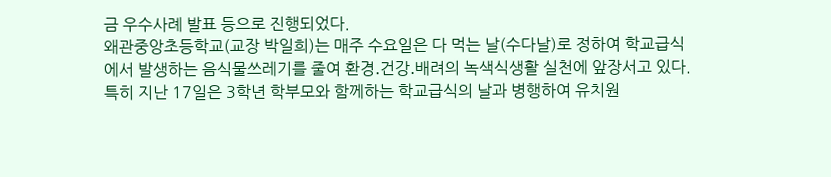금 우수사례 발표 등으로 진행되었다.
왜관중앙초등학교(교장 박일희)는 매주 수요일은 다 먹는 날(수다날)로 정하여 학교급식에서 발생하는 음식물쓰레기를 줄여 환경․건강․배려의 녹색식생활 실천에 앞장서고 있다. 특히 지난 17일은 3학년 학부모와 함께하는 학교급식의 날과 병행하여 유치원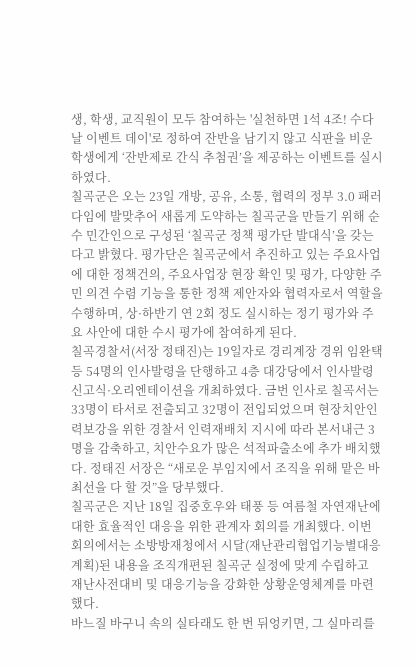생, 학생, 교직원이 모두 참여하는 '실천하면 1석 4조! 수다날 이벤트 데이'로 정하여 잔반을 남기지 않고 식판을 비운 학생에게 ‘잔반제로 간식 추첨권’을 제공하는 이벤트를 실시하였다.
칠곡군은 오는 23일 개방, 공유, 소통, 협력의 정부 3.0 패러다임에 발맞추어 새롭게 도약하는 칠곡군을 만들기 위해 순수 민간인으로 구성된 ‘칠곡군 정책 평가단 발대식’을 갖는다고 밝혔다. 평가단은 칠곡군에서 추진하고 있는 주요사업에 대한 정책건의, 주요사업장 현장 확인 및 평가, 다양한 주민 의견 수렴 기능을 통한 정책 제안자와 협력자로서 역할을 수행하며, 상·하반기 연 2회 정도 실시하는 정기 평가와 주요 사안에 대한 수시 평가에 참여하게 된다.
칠곡경찰서(서장 정태진)는 19일자로 경리계장 경위 임완택등 54명의 인사발령을 단행하고 4층 대강당에서 인사발령신고식·오리엔테이션을 개최하였다. 금번 인사로 칠곡서는 33명이 타서로 전출되고 32명이 전입되었으며 현장치안인력보강을 위한 경찰서 인력재배치 지시에 따라 본서내근 3명을 감축하고, 치안수요가 많은 석적파출소에 추가 배치했다. 정태진 서장은 “새로운 부임지에서 조직을 위해 맡은 바 최선을 다 할 것”을 당부했다.
칠곡군은 지난 18일 집중호우와 태풍 등 여름철 자연재난에 대한 효율적인 대응을 위한 관계자 회의를 개최했다. 이번 회의에서는 소방방재청에서 시달(재난관리협업기능별대응계획)된 내용을 조직개편된 칠곡군 실정에 맞게 수립하고 재난사전대비 및 대응기능을 강화한 상황운영체계를 마련했다.
바느질 바구니 속의 실타래도 한 번 뒤엉키면, 그 실마리를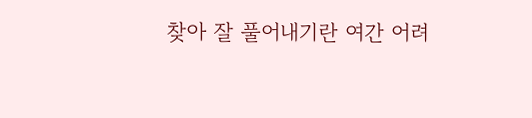찾아 잘 풀어내기란 여간 어려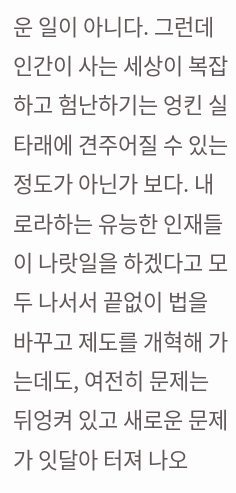운 일이 아니다. 그런데 인간이 사는 세상이 복잡하고 험난하기는 엉킨 실타래에 견주어질 수 있는 정도가 아닌가 보다. 내로라하는 유능한 인재들이 나랏일을 하겠다고 모두 나서서 끝없이 법을 바꾸고 제도를 개혁해 가는데도, 여전히 문제는 뒤엉켜 있고 새로운 문제가 잇달아 터져 나오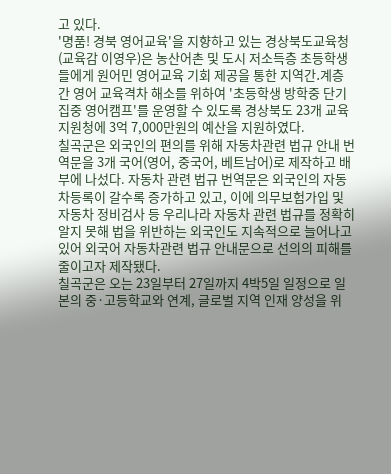고 있다.
'명품! 경북 영어교육'을 지향하고 있는 경상북도교육청(교육감 이영우)은 농산어촌 및 도시 저소득층 초등학생들에게 원어민 영어교육 기회 제공을 통한 지역간․계층간 영어 교육격차 해소를 위하여 '초등학생 방학중 단기집중 영어캠프'를 운영할 수 있도록 경상북도 23개 교육지원청에 3억 7,000만원의 예산을 지원하였다.
칠곡군은 외국인의 편의를 위해 자동차관련 법규 안내 번역문을 3개 국어(영어, 중국어, 베트남어)로 제작하고 배부에 나섰다. 자동차 관련 법규 번역문은 외국인의 자동차등록이 갈수록 증가하고 있고, 이에 의무보험가입 및 자동차 정비검사 등 우리나라 자동차 관련 법규를 정확히 알지 못해 법을 위반하는 외국인도 지속적으로 늘어나고 있어 외국어 자동차관련 법규 안내문으로 선의의 피해를 줄이고자 제작됐다.
칠곡군은 오는 23일부터 27일까지 4박5일 일정으로 일본의 중·고등학교와 연계, 글로벌 지역 인재 양성을 위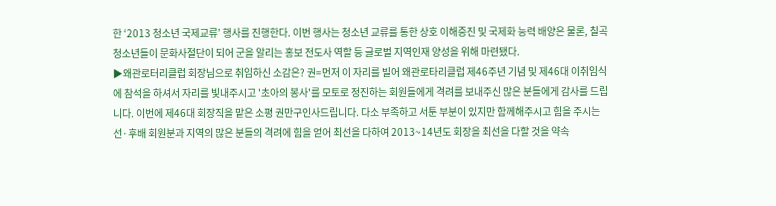한 ‘2013 청소년 국제교류’ 행사를 진행한다. 이번 행사는 청소년 교류를 통한 상호 이해증진 및 국제화 능력 배양은 물론, 칠곡 청소년들이 문화사절단이 되어 군을 알리는 홍보 전도사 역할 등 글로벌 지역인재 양성을 위해 마련됐다.
▶왜관로터리클럽 회장님으로 취임하신 소감은? 권=먼저 이 자리를 빌어 왜관로타리클럽 제46주년 기념 및 제46대 이취임식에 참석을 하셔서 자리를 빛내주시고 '초아의 봉사'를 모토로 정진하는 회원들에게 격려를 보내주신 많은 분들에게 감사를 드립니다. 이번에 제46대 회장직을 맡은 소평 권만구인사드립니다. 다소 부족하고 서툰 부분이 있지만 함께해주시고 힘을 주시는 선·후배 회원분과 지역의 많은 분들의 격려에 힘을 얻어 최선을 다하여 2013~14년도 회장을 최선을 다할 것을 약속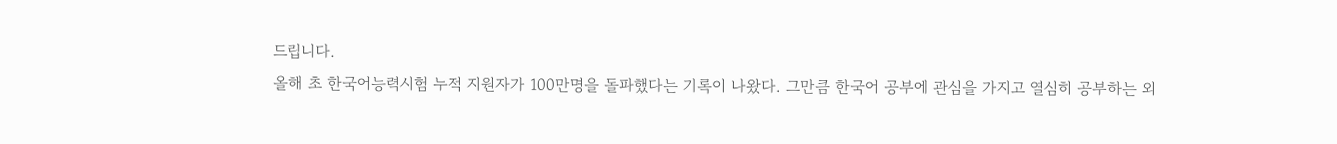드립니다.
올해 초 한국어능력시험 누적 지원자가 100만명을 돌파했다는 기록이 나왔다. 그만큼 한국어 공부에 관심을 가지고 열심히 공부하는 외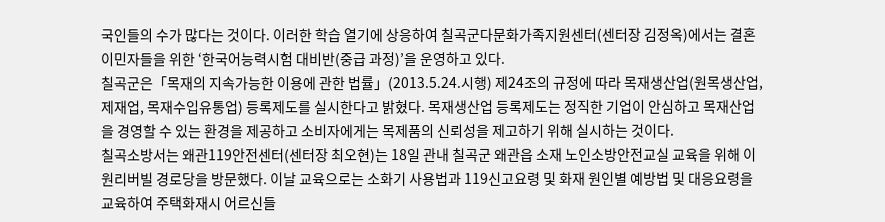국인들의 수가 많다는 것이다. 이러한 학습 열기에 상응하여 칠곡군다문화가족지원센터(센터장 김정옥)에서는 결혼이민자들을 위한 ‘한국어능력시험 대비반(중급 과정)’을 운영하고 있다.
칠곡군은「목재의 지속가능한 이용에 관한 법률」(2013.5.24.시행) 제24조의 규정에 따라 목재생산업(원목생산업, 제재업, 목재수입유통업) 등록제도를 실시한다고 밝혔다. 목재생산업 등록제도는 정직한 기업이 안심하고 목재산업을 경영할 수 있는 환경을 제공하고 소비자에게는 목제품의 신뢰성을 제고하기 위해 실시하는 것이다.
칠곡소방서는 왜관119안전센터(센터장 최오현)는 18일 관내 칠곡군 왜관읍 소재 노인소방안전교실 교육을 위해 이원리버빌 경로당을 방문했다. 이날 교육으로는 소화기 사용법과 119신고요령 및 화재 원인별 예방법 및 대응요령을 교육하여 주택화재시 어르신들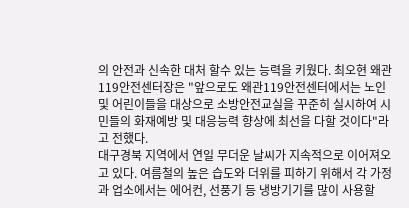의 안전과 신속한 대처 할수 있는 능력을 키웠다. 최오현 왜관119안전센터장은 "앞으로도 왜관119안전센터에서는 노인 및 어린이들을 대상으로 소방안전교실을 꾸준히 실시하여 시민들의 화재예방 및 대응능력 향상에 최선을 다할 것이다"라고 전했다.
대구경북 지역에서 연일 무더운 날씨가 지속적으로 이어져오고 있다. 여름철의 높은 습도와 더위를 피하기 위해서 각 가정과 업소에서는 에어컨, 선풍기 등 냉방기기를 많이 사용할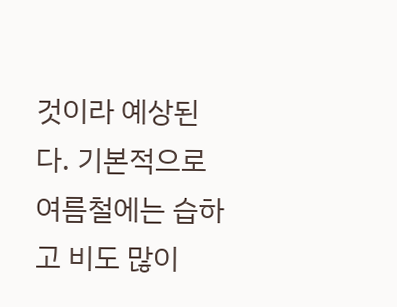것이라 예상된다. 기본적으로 여름철에는 습하고 비도 많이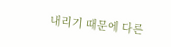내리기 때문에 다른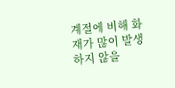계절에 비해 화재가 많이 발생하지 않을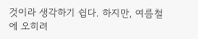것이라 생각하기 쉽다. 하지만, 여름철에 오히려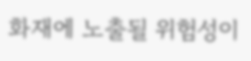화재에 노출될 위험성이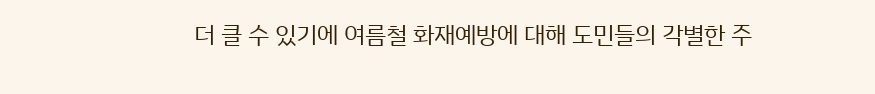더 클 수 있기에 여름철 화재예방에 대해 도민들의 각별한 주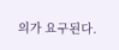의가 요구된다.